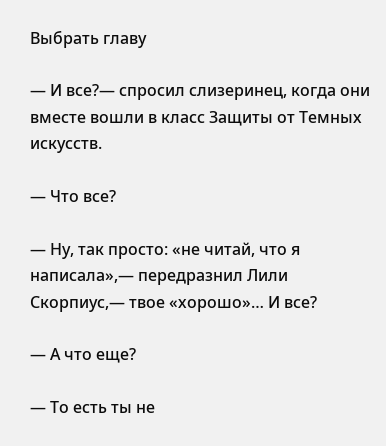Выбрать главу

— И все?— спросил слизеринец, когда они вместе вошли в класс Защиты от Темных искусств.

— Что все?

— Ну, так просто: «не читай, что я написала»,— передразнил Лили Скорпиус,— твое «хорошо»… И все?

— А что еще?

— То есть ты не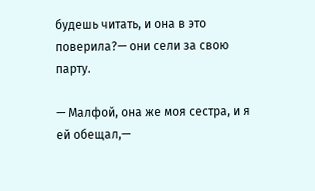будешь читать, и она в это поверила?— они сели за свою парту.

— Малфой, она же моя сестра, и я ей обещал,—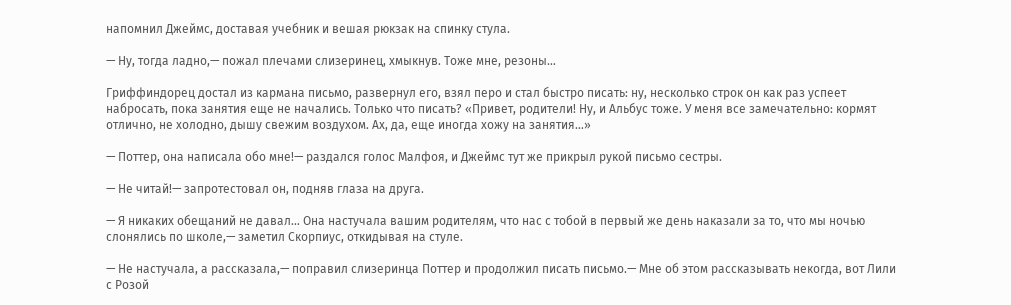напомнил Джеймс, доставая учебник и вешая рюкзак на спинку стула.

— Ну, тогда ладно,— пожал плечами слизеринец, хмыкнув. Тоже мне, резоны…

Гриффиндорец достал из кармана письмо, развернул его, взял перо и стал быстро писать: ну, несколько строк он как раз успеет набросать, пока занятия еще не начались. Только что писать? «Привет, родители! Ну, и Альбус тоже. У меня все замечательно: кормят отлично, не холодно, дышу свежим воздухом. Ах, да, еще иногда хожу на занятия…»

— Поттер, она написала обо мне!— раздался голос Малфоя, и Джеймс тут же прикрыл рукой письмо сестры.

— Не читай!— запротестовал он, подняв глаза на друга.

— Я никаких обещаний не давал… Она настучала вашим родителям, что нас с тобой в первый же день наказали за то, что мы ночью слонялись по школе,— заметил Скорпиус, откидывая на стуле.

— Не настучала, а рассказала,— поправил слизеринца Поттер и продолжил писать письмо.— Мне об этом рассказывать некогда, вот Лили с Розой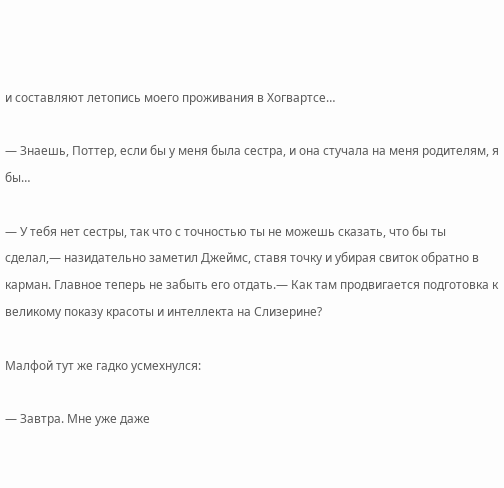и составляют летопись моего проживания в Хогвартсе…

— Знаешь, Поттер, если бы у меня была сестра, и она стучала на меня родителям, я бы…

— У тебя нет сестры, так что с точностью ты не можешь сказать, что бы ты сделал,— назидательно заметил Джеймс, ставя точку и убирая свиток обратно в карман. Главное теперь не забыть его отдать.— Как там продвигается подготовка к великому показу красоты и интеллекта на Слизерине?

Малфой тут же гадко усмехнулся:

— Завтра. Мне уже даже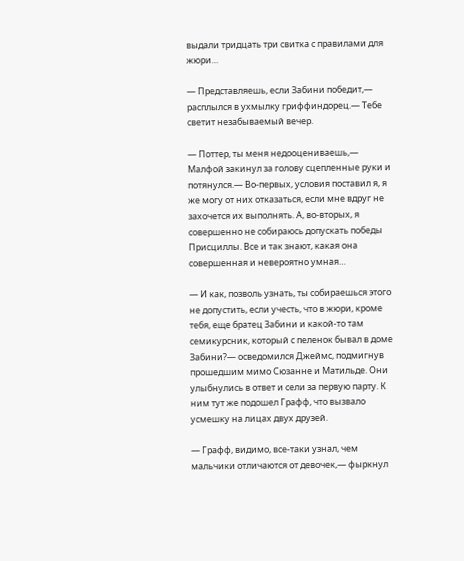выдали тридцать три свитка с правилами для жюри…

— Представляешь, если Забини победит,— расплылся в ухмылку гриффиндорец.— Тебе светит незабываемый вечер.

— Поттер, ты меня недооцениваешь,— Малфой закинул за голову сцепленные руки и потянулся.— Во-первых, условия поставил я, я же могу от них отказаться, если мне вдруг не захочется их выполнять. А, во-вторых, я совершенно не собираюсь допускать победы Присциллы. Все и так знают, какая она совершенная и невероятно умная…

— И как, позволь узнать, ты собираешься этого не допустить, если учесть, что в жюри, кроме тебя, еще братец Забини и какой-то там семикурсник, который с пеленок бывал в доме Забини?— осведомился Джеймс, подмигнув прошедшим мимо Сюзанне и Матильде. Они улыбнулись в ответ и сели за первую парту. К ним тут же подошел Графф, что вызвало усмешку на лицах двух друзей.

— Графф, видимо, все-таки узнал, чем мальчики отличаются от девочек,— фыркнул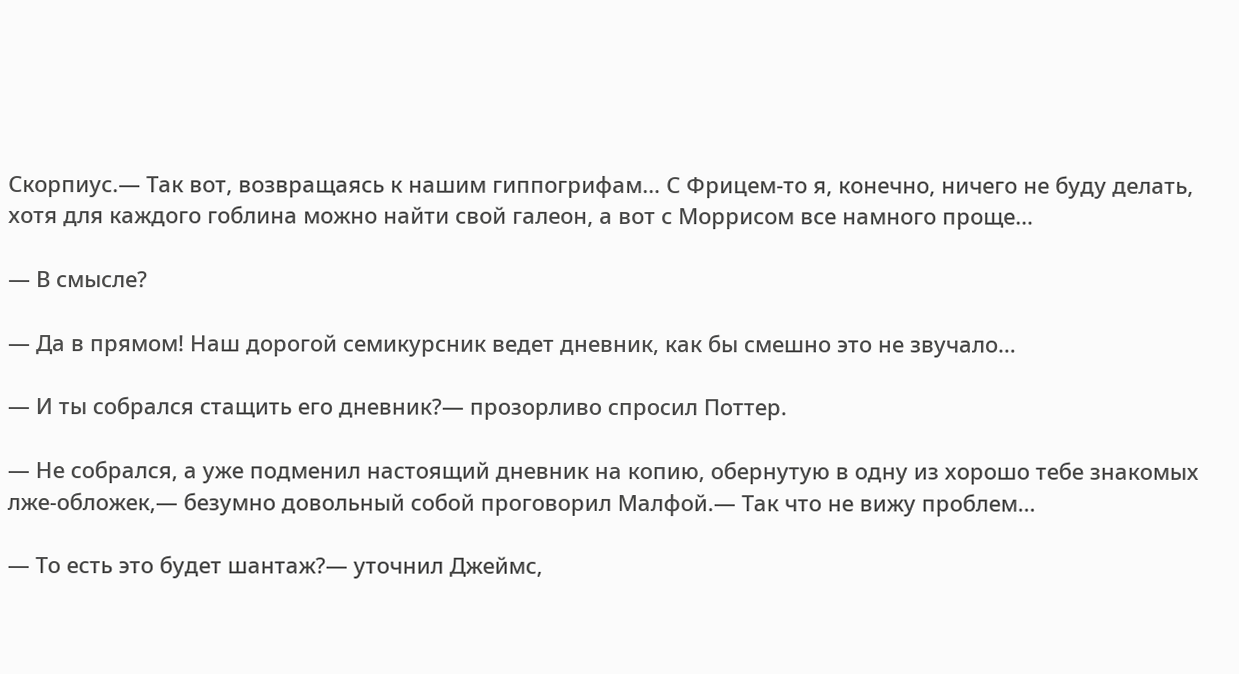Скорпиус.— Так вот, возвращаясь к нашим гиппогрифам… С Фрицем-то я, конечно, ничего не буду делать, хотя для каждого гоблина можно найти свой галеон, а вот с Моррисом все намного проще…

— В смысле?

— Да в прямом! Наш дорогой семикурсник ведет дневник, как бы смешно это не звучало…

— И ты собрался стащить его дневник?— прозорливо спросил Поттер.

— Не собрался, а уже подменил настоящий дневник на копию, обернутую в одну из хорошо тебе знакомых лже-обложек,— безумно довольный собой проговорил Малфой.— Так что не вижу проблем…

— То есть это будет шантаж?— уточнил Джеймс,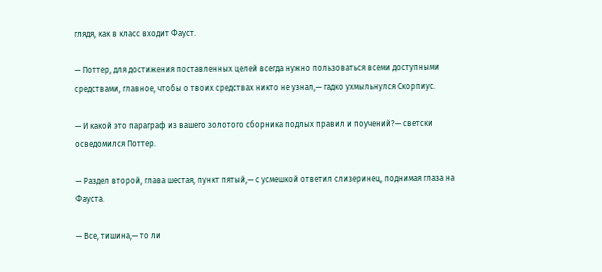глядя, как в класс входит Фауст.

— Поттер, для достижения поставленных целей всегда нужно пользоваться всеми доступными средствами, главное, чтобы о твоих средствах никто не узнал,— гадко ухмыльнулся Скорпиус.

— И какой это параграф из вашего золотого сборника подлых правил и поучений?— светски осведомился Поттер.

— Раздел второй, глава шестая, пункт пятый,— с усмешкой ответил слизеринец, поднимая глаза на Фауста.

— Все, тишина,— то ли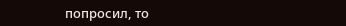попросил, то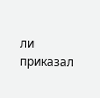ли приказал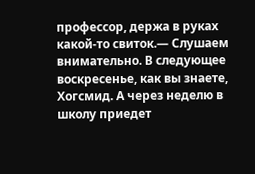профессор, держа в руках какой-то свиток.— Слушаем внимательно. В следующее воскресенье, как вы знаете, Хогсмид. А через неделю в школу приедет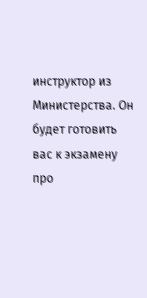инструктор из Министерства. Он будет готовить вас к экзамену про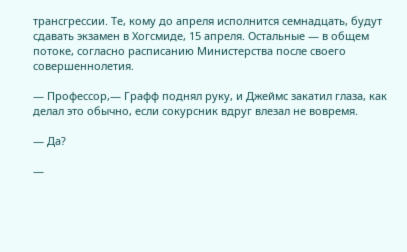трансгрессии. Те, кому до апреля исполнится семнадцать, будут сдавать экзамен в Хогсмиде, 15 апреля. Остальные — в общем потоке, согласно расписанию Министерства после своего совершеннолетия.

— Профессор,— Графф поднял руку, и Джеймс закатил глаза, как делал это обычно, если сокурсник вдруг влезал не вовремя.

— Да?

—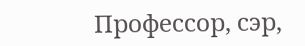Профессор, сэр,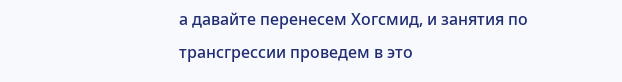а давайте перенесем Хогсмид, и занятия по трансгрессии проведем в это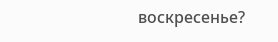воскресенье?